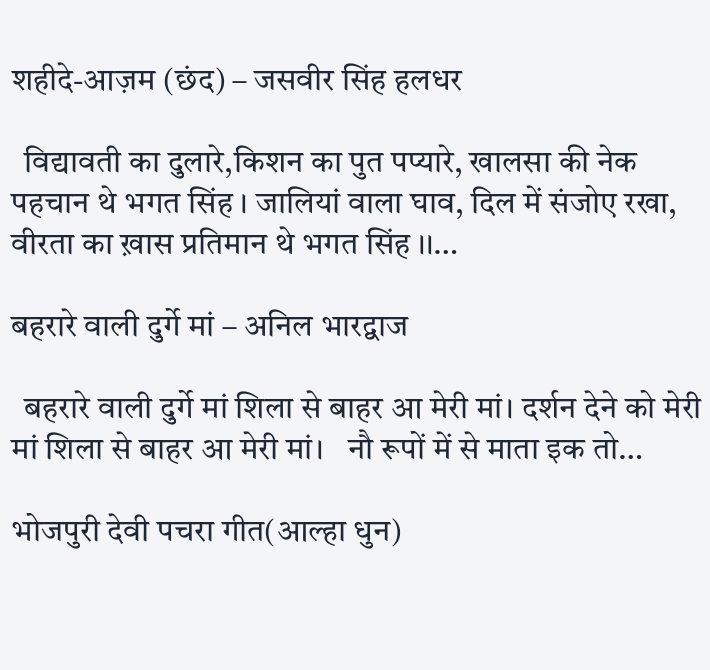शहीदे-आज़म (छंद) – जसवीर सिंह हलधर

  विद्यावती का दुलारे,किशन का पुत पप्यारे, खालसा की नेक पहचान थे भगत सिंह । जालियां वाला घाव, दिल में संजोए रखा, वीरता का ख़ास प्रतिमान थे भगत सिंह ।।…

बहरारे वाली दुर्गे मां – अनिल भारद्वाज

  बहरारे वाली दुर्गे मां शिला से बाहर आ मेरी मां। दर्शन देने को मेरी मां शिला से बाहर आ मेरी मां।   नौ रूपों में से माता इक तो…

भोजपुरी देवी पचरा गीत(आल्हा धुन)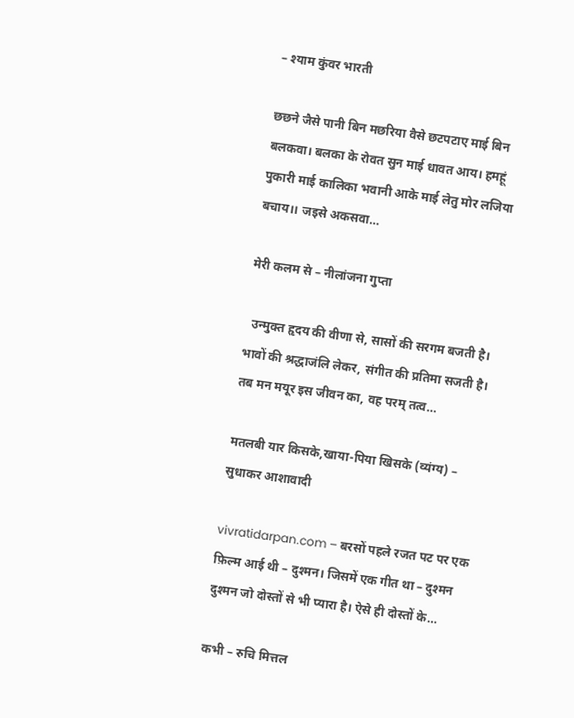– श्याम कुंवर भारती

छछने जैसे पानी बिन मछरिया वैसे छटपटाए माई बिन बलकवा। बलका के रोवत सुन माई धावत आय। हमहूं पुकारी माई कालिका भवानी आके माई लेतु मोर लजिया बचाय।। जइसे अकसवा…

मेरी कलम से – नीलांजना गुप्ता

  उन्मुक्त हृदय की वीणा से, सासों की सरगम बजती है। भावों की श्रद्धाजंलि लेकर, संगीत की प्रतिमा सजती है।   तब मन मयूर इस जीवन का, वह परम् तत्व…

मतलबी यार किसके,खाया-पिया खिसके (व्यंग्य) – सुधाकर आशावादी

vivratidarpan.com – बरसों पहले रजत पट पर एक फ़िल्म आई थी – दुश्मन। जिसमें एक गीत था – दुश्मन दुश्मन जो दोस्तों से भी प्यारा है। ऐसे ही दोस्तों के…

कभी – रुचि मित्तल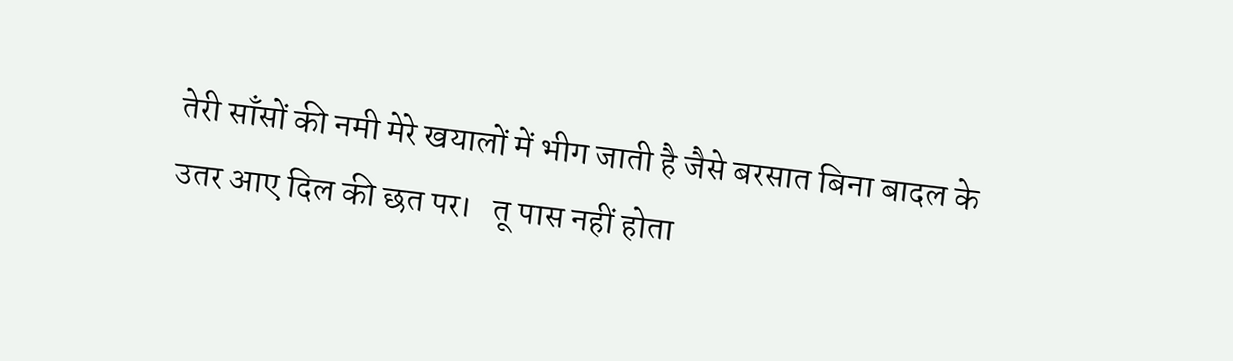तेरी साँसों की नमी मेरे खयालों में भीग जाती है जैसे बरसात बिना बादल के उतर आए दिल की छत पर।   तू पास नहीं होता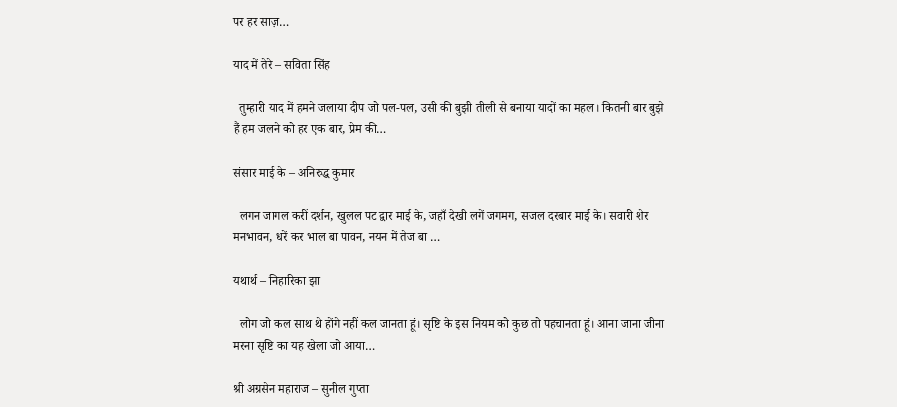पर हर साज़…

याद में तेरे – सविता सिंह

  तुम्हारी याद में हमने जलाया दीप जो पल-पल, उसी की बुझी तीली से बनाया यादों का महल। कितनी बार बुझे हैं हम जलने को हर एक बार, प्रेम की…

संसार माई के – अनिरुद्ध कुमार

  लगन जागल करीं दर्शन, खुलल पट द्वार माई के, जहाँ देखी लगें जगमग, सजल दरबार माई के। सवारी शेर मनभावन, धरें कर भाल बा पावन, नयन में तेज बा …

यथार्थ – निहारिका झा

  लोग जो कल साथ थे होंगे नहीं कल जानता हूं। सृष्टि के इस नियम को कुछ तो पहचानता हूं। आना जाना जीना मरना सृष्टि का यह खेला जो आया…

श्री अग्रसेन महाराज – सुनील गुप्ता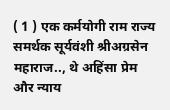( 1 ) एक कर्मयोगी राम राज्य समर्थक सूर्यवंशी श्रीअग्रसेन महाराज.., थे अहिंसा प्रेम और न्याय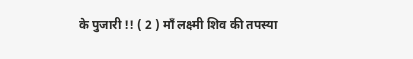के पुजारी !! ( 2 ) माँ लक्ष्मी शिव की तपस्या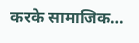करके सामाजिक…